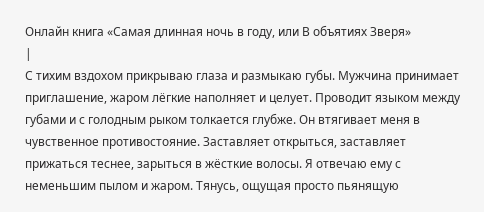Онлайн книга «Самая длинная ночь в году, или В объятиях Зверя»
|
С тихим вздохом прикрываю глаза и размыкаю губы. Мужчина принимает приглашение, жаром лёгкие наполняет и целует. Проводит языком между губами и с голодным рыком толкается глубже. Он втягивает меня в чувственное противостояние. Заставляет открыться, заставляет прижаться теснее, зарыться в жёсткие волосы. Я отвечаю ему с неменьшим пылом и жаром. Тянусь, ощущая просто пьянящую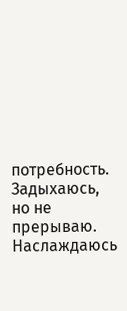потребность. Задыхаюсь, но не прерываю. Наслаждаюсь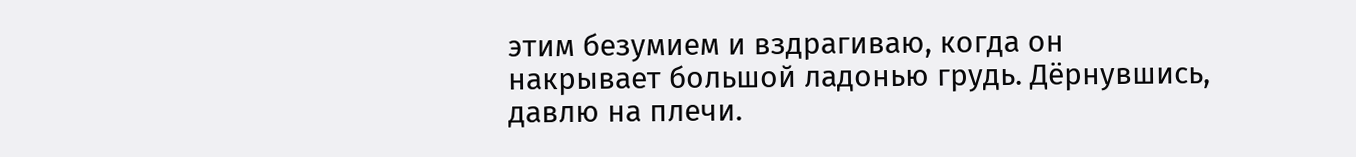этим безумием и вздрагиваю, когда он накрывает большой ладонью грудь. Дёрнувшись, давлю на плечи.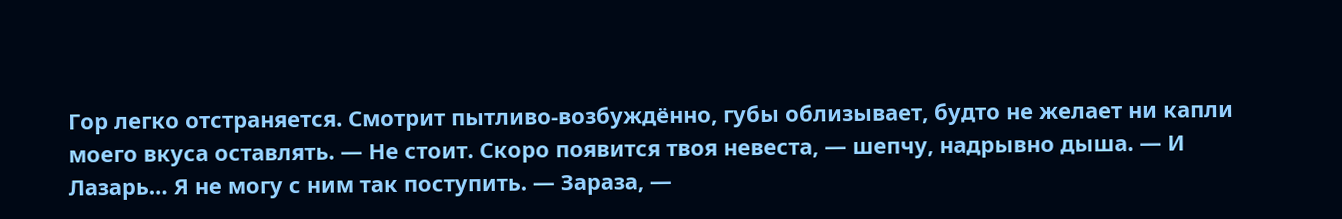Гор легко отстраняется. Смотрит пытливо-возбуждённо, губы облизывает, будто не желает ни капли моего вкуса оставлять. — Не стоит. Скоро появится твоя невеста, — шепчу, надрывно дыша. — И Лазарь… Я не могу с ним так поступить. — Зараза, —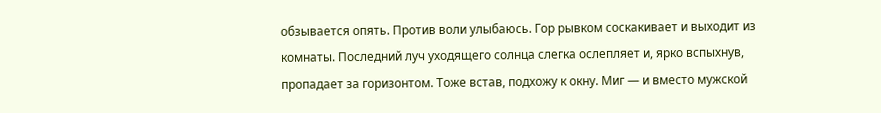обзывается опять. Против воли улыбаюсь. Гор рывком соскакивает и выходит из комнаты. Последний луч уходящего солнца слегка ослепляет и, ярко вспыхнув, пропадает за горизонтом. Тоже встав, подхожу к окну. Миг — и вместо мужской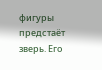фигуры предстаёт зверь. Его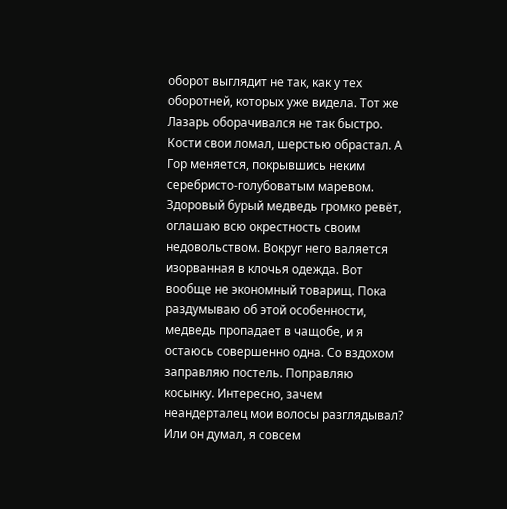оборот выглядит не так, как у тех оборотней, которых уже видела. Тот же Лазарь оборачивался не так быстро. Кости свои ломал, шерстью обрастал. А Гор меняется, покрывшись неким серебристо-голубоватым маревом. Здоровый бурый медведь громко ревёт, оглашаю всю окрестность своим недовольством. Вокруг него валяется изорванная в клочья одежда. Вот вообще не экономный товарищ. Пока раздумываю об этой особенности, медведь пропадает в чащобе, и я остаюсь совершенно одна. Со вздохом заправляю постель. Поправляю косынку. Интересно, зачем неандерталец мои волосы разглядывал? Или он думал, я совсем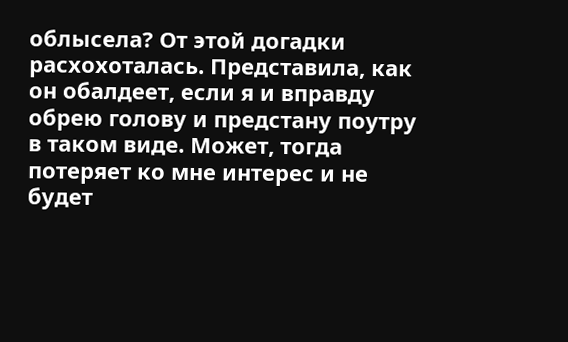облысела? От этой догадки расхохоталась. Представила, как он обалдеет, если я и вправду обрею голову и предстану поутру в таком виде. Может, тогда потеряет ко мне интерес и не будет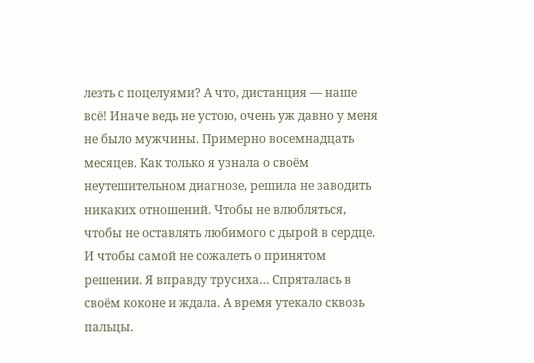лезть с поцелуями? А что, дистанция — наше всё! Иначе ведь не устою, очень уж давно у меня не было мужчины. Примерно восемнадцать месяцев. Как только я узнала о своём неутешительном диагнозе, решила не заводить никаких отношений. Чтобы не влюбляться, чтобы не оставлять любимого с дырой в сердце. И чтобы самой не сожалеть о принятом решении. Я вправду трусиха… Спряталась в своём коконе и ждала. А время утекало сквозь пальцы.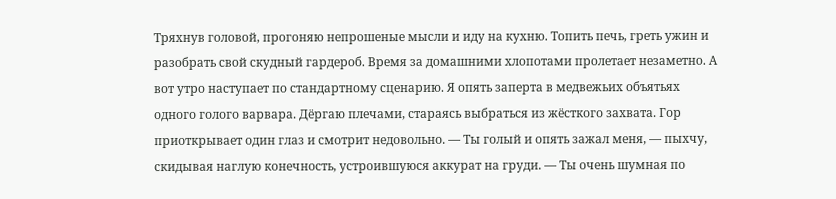Тряхнув головой, прогоняю непрошеные мысли и иду на кухню. Топить печь, греть ужин и разобрать свой скудный гардероб. Время за домашними хлопотами пролетает незаметно. А вот утро наступает по стандартному сценарию. Я опять заперта в медвежьих объятьях одного голого варвара. Дёргаю плечами, стараясь выбраться из жёсткого захвата. Гор приоткрывает один глаз и смотрит недовольно. — Ты голый и опять зажал меня, — пыхчу, скидывая наглую конечность, устроившуюся аккурат на груди. — Ты очень шумная по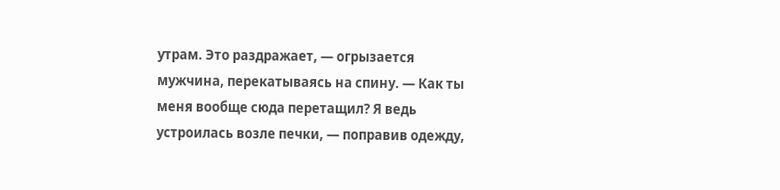утрам. Это раздражает, — огрызается мужчина, перекатываясь на спину. — Как ты меня вообще сюда перетащил? Я ведь устроилась возле печки, — поправив одежду,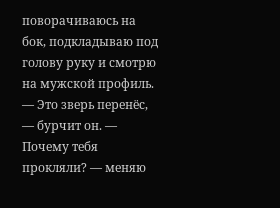поворачиваюсь на бок, подкладываю под голову руку и смотрю на мужской профиль. — Это зверь перенёс, — бурчит он. — Почему тебя прокляли? — меняю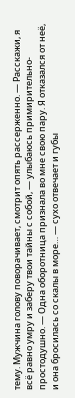тему. Мужчина голову поворачивает, смотрит опять рассерженно. — Расскажи, я всё равно умру и заберу твои тайны с собой, — улыбаюсь примирительно-простодушно. — Одна оборотница признала во мне свою пару. Я отказался от неё, и она бросилась со скалы в море… — сухо отвечает и губы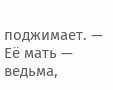поджимает. — Её мать — ведьма,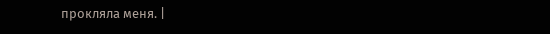прокляла меня. |